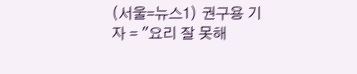(서울=뉴스1) 권구용 기자 = "요리 잘 못해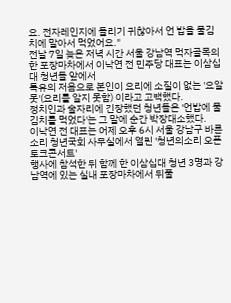요. 전자레인지에 돌리기 귀찮아서 언 밥을 물김치에 말아서 먹었어요."
전날 7일 늦은 저녁 시간 서울 강남역 먹자골목의 한 포장마차에서 이낙연 전 민주당 대표는 이삼십대 청년들 앞에서
특유의 저음으로 본인이 요리에 소질이 없는 '요알못'(요리를 알지 못함) 이라고 고백했다.
정치인과 술자리에 긴장했던 청년들은 '언밥에 물김치를 먹었다'는 그 말에 순간 박장대소했다.
이낙연 전 대표는 어제 오후 6시 서울 강남구 바른소리 청년국회 사무실에서 열린 '청년의소리 오픈 토크콘서트'
행사에 참석한 뒤 함께 한 이삼십대 청년 3명과 강남역에 있는 실내 포장마차에서 뒤풀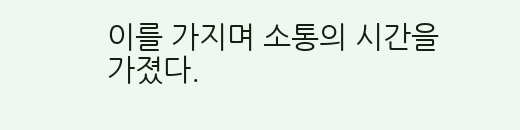이를 가지며 소통의 시간을
가졌다.